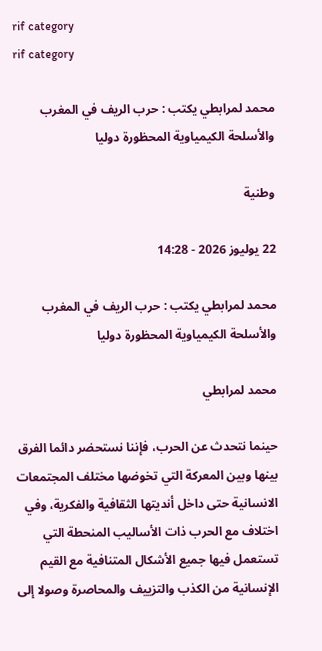rif category
rif category

محمد لمرابطي يكتب : حرب الريف في المغرب والأسلحة الكيمياوية المحظورة دوليا

وطنية

22 يوليوز 2026 - 14:28

محمد لمرابطي يكتب : حرب الريف في المغرب والأسلحة الكيمياوية المحظورة دوليا

محمد لمرابطي

حينما نتحدث عن الحرب، فإننا نستحضر دائما الفرق بينها وبين المعركة التي تخوضها مختلف المجتمعات الانسانية حتى داخل أنديتها الثقافية والفكرية، وفي اختلاف مع الحرب ذات الأساليب المنحطة التي تستعمل فيها جميع الأشكال المتنافية مع القيم الإنسانية من الكذب والتزييف والمحاصرة وصولا إلى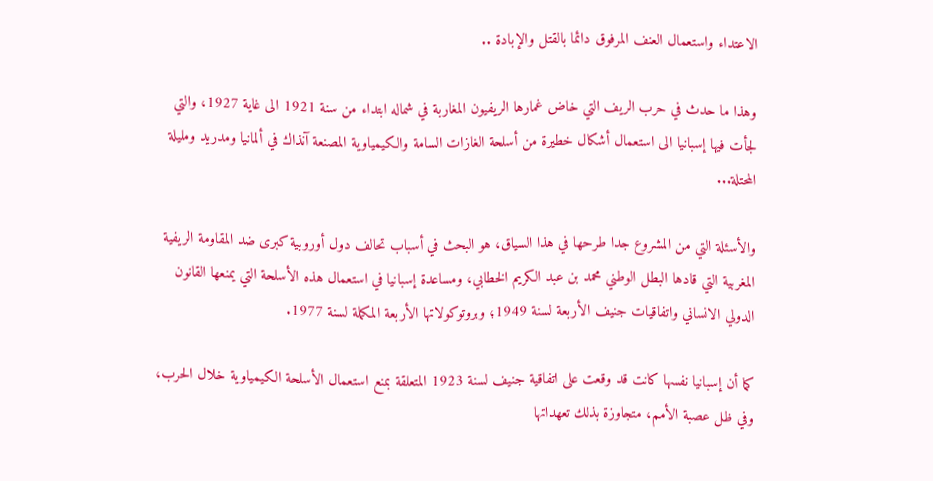الاعتداء واستعمال العنف المرفوق دائما بالقتل والإبادة ..

وهذا ما حدث في حرب الريف التي خاض غمارها الريفيون المغاربة في شماله ابتداء من سنة 1921 الى غاية 1927، والتي لجأت فيها إسبانيا الى استعمال أشكال خطيرة من أسلحة الغازات السامة والكيمياوية المصنعة آنذاك في ألمانيا ومدريد ومليلة المحتلة...

والأسئلة التي من المشروع جدا طرحها في هذا السياق، هو البحث في أسباب تحالف دول أوروبية كبرى ضد المقاومة الريفية المغربية التي قادها البطل الوطني محمد بن عبد الكريم الخطابي، ومساعدة إسبانيا في استعمال هذه الأسلحة التي يمنعها القانون الدولي الانساني واتفاقيات جنيف الأربعة لسنة 1949؛ وبروتوكولاتها الأربعة المكملة لسنة 1977.

كما أن إسبانيا نفسها كانت قد وقعت على اتفاقية جنيف لسنة 1923 المتعلقة بمنع استعمال الأسلحة الكيمياوية خلال الحرب، وفي ظل عصبة الأمم، متجاوزة بذلك تعهداتها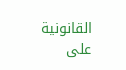القانونية على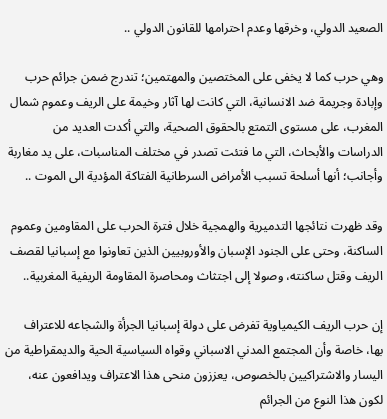الصعيد الدولي، وخرقها وعدم احترامها للقانون الدولي ..

وهي حرب كما لا يخفى على المختصين والمهتمين؛ تندرج ضمن جرائم حرب وإبادة وجريمة ضد الانسانية، التي كانت لها آثار وخيمة على الريف وعموم شمال المغرب، على مستوى التمتع بالحقوق الصحية، والتي أكدت العديد من الدراسات والأبحاث، التي ما فتئت تصدر في مختلف المناسبات، على يد مغاربة وأجانب؛ أنها أسلحة تسبب الأمراض السرطانية الفتاكة المؤدية الى الموت ..

وقد ظهرت نتائجها التدميرية والهمجية خلال فترة الحرب على المقاومين وعموم الساكنة، وحتى على الجنود الإسبان والأوروبيين الذين تعاونوا مع إسبانيا لقصف الريف وقتل ساكنته، وصولا إلى اجتثاث ومحاصرة المقاومة الريفية المغربية..

إن حرب الريف الكيمياوية تفرض على دولة إسبانيا الجرأة والشجاعه للاعتراف بها، خاصة وأن المجتمع المدني الاسباني وقواه السياسية الحية والديمقراطية من اليسار والاشتراكيين بالخصوص، يعززون منحى هذا الاعتراف ويدافعون عنه، لكون هذا النوع من الجرائم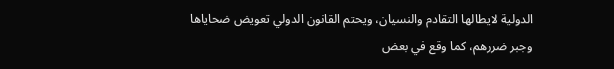الدولية لايطالها التقادم والنسيان، ويحتم القانون الدولي تعويض ضحاياها وجبر ضررهم، كما وقع في بعض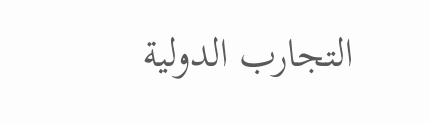التجارب الدولية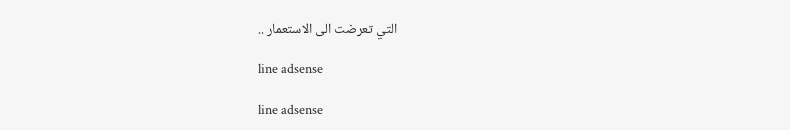التي تعرضت الى الاستعمار ..

line adsense

line adsense